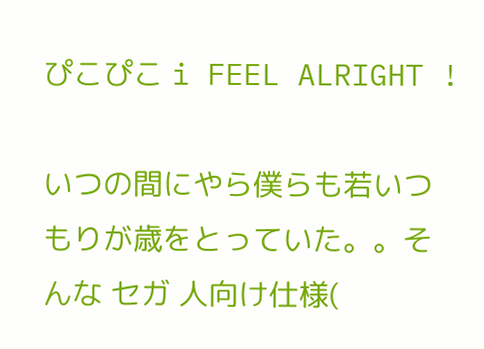ぴこぴこ i FEEL ALRIGHT !

いつの間にやら僕らも若いつもりが歳をとっていた。。そんな セガ 人向け仕様(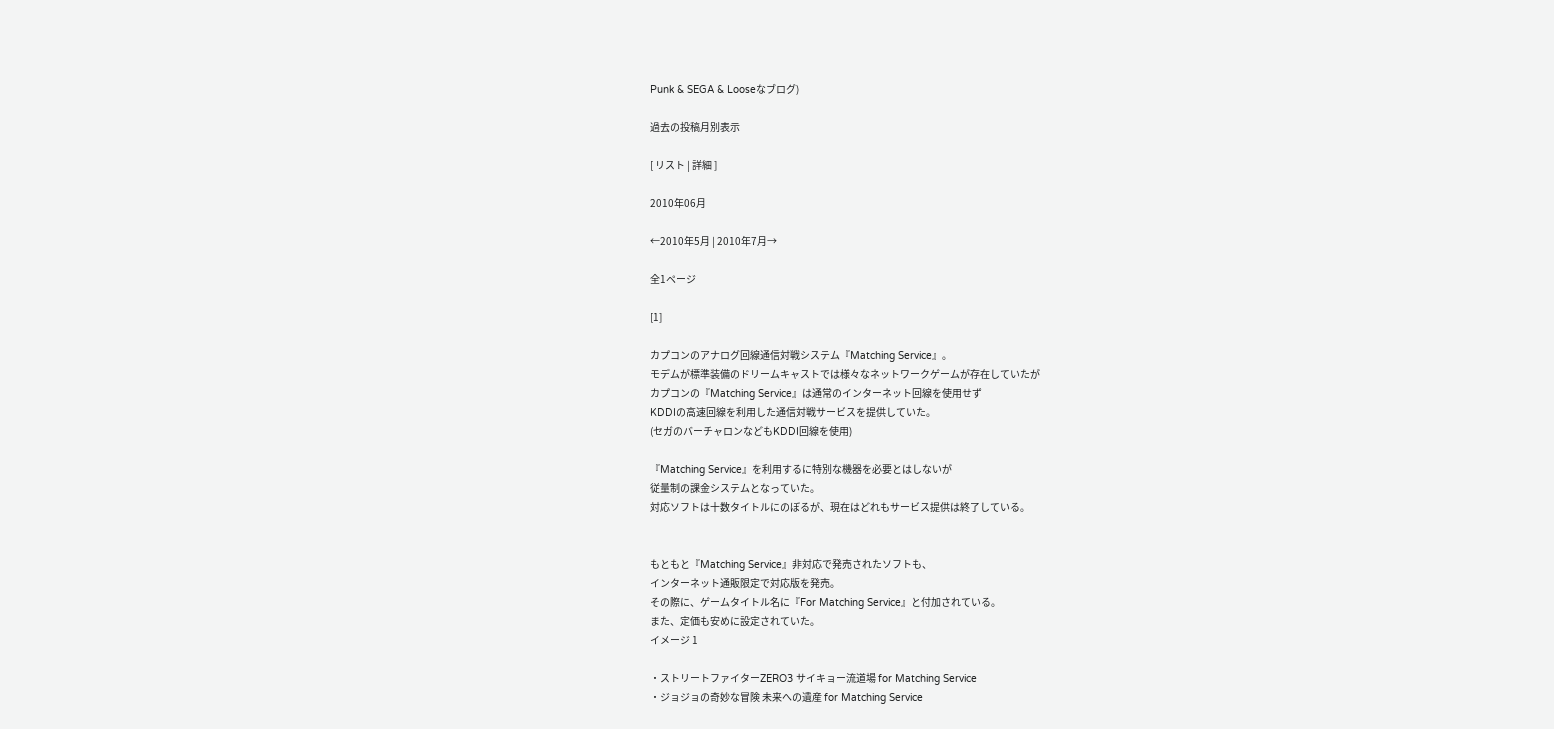Punk & SEGA & Looseなブログ)

過去の投稿月別表示

[ リスト | 詳細 ]

2010年06月

←2010年5月 | 2010年7月→

全1ページ

[1]

カプコンのアナログ回線通信対戦システム『Matching Service』。
モデムが標準装備のドリームキャストでは様々なネットワークゲームが存在していたが
カプコンの『Matching Service』は通常のインターネット回線を使用せず
KDDIの高速回線を利用した通信対戦サービスを提供していた。
(セガのバーチャロンなどもKDDI回線を使用)

『Matching Service』を利用するに特別な機器を必要とはしないが
従量制の課金システムとなっていた。
対応ソフトは十数タイトルにのぼるが、現在はどれもサービス提供は終了している。


もともと『Matching Service』非対応で発売されたソフトも、
インターネット通販限定で対応版を発売。
その際に、ゲームタイトル名に『For Matching Service』と付加されている。
また、定価も安めに設定されていた。
イメージ 1

・ストリートファイターZERO3 サイキョー流道場 for Matching Service
・ジョジョの奇妙な冒険 未来への遺産 for Matching Service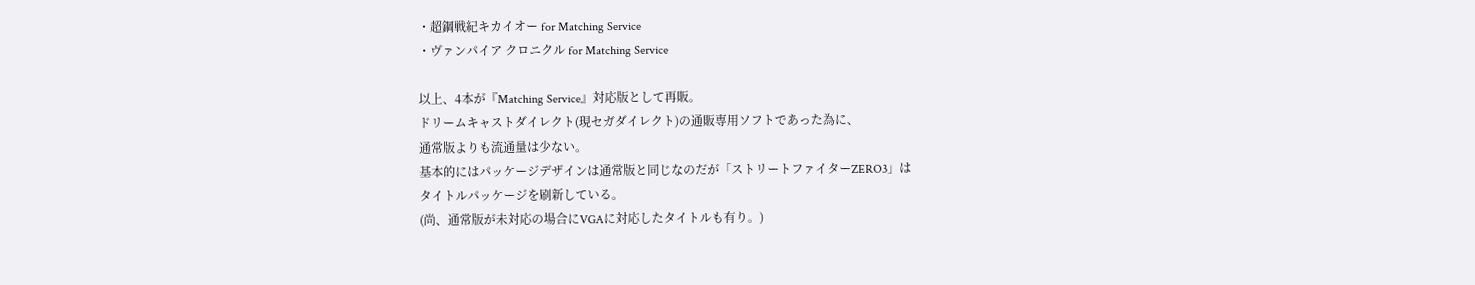・超鋼戦紀キカイオー for Matching Service
・ヴァンパイア クロニクル for Matching Service

以上、4本が『Matching Service』対応版として再販。
ドリームキャストダイレクト(現セガダイレクト)の通販専用ソフトであった為に、
通常版よりも流通量は少ない。
基本的にはパッケージデザインは通常版と同じなのだが「ストリートファイターZERO3」は
タイトルパッケージを刷新している。
(尚、通常版が未対応の場合にVGAに対応したタイトルも有り。)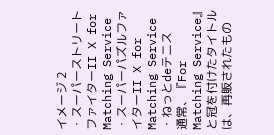イメージ 2
・スーパーストリートファイターII X for Matching Service
・スーパーパズルファイターII X for Matching Service
・ねっとdeテニス
通常、『For Matching Service』と冠を付けたタイトルは、再販されたもの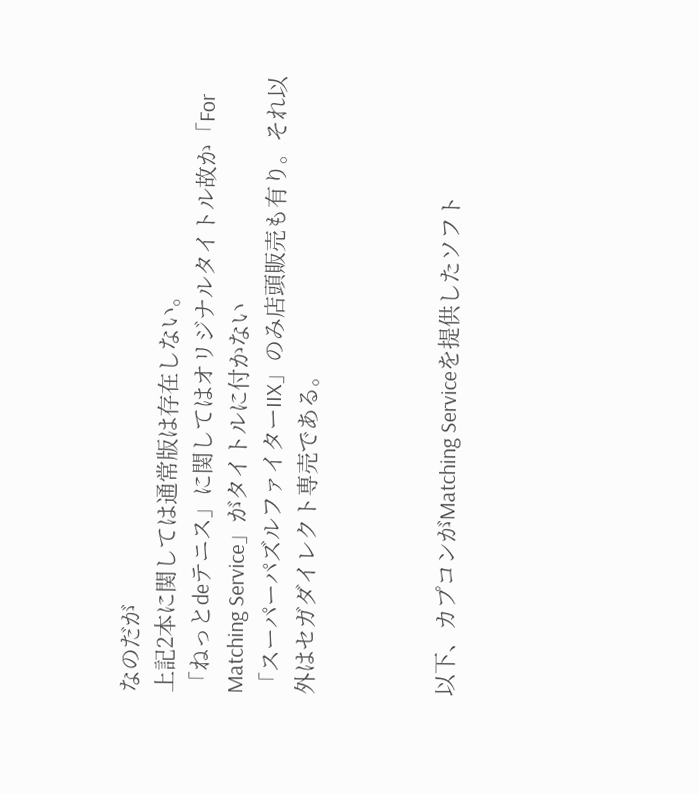なのだが
上記2本に関しては通常版は存在しない。
「ねっとdeテニス」に関してはオリジナルタイトル故か「For Matching Service」がタイトルに付かない
「スーパーパズルファイターIIX」のみ店頭販売も有り。それ以外はセガダイレクト専売である。



以下、カプコンがMatching Serviceを提供したソフト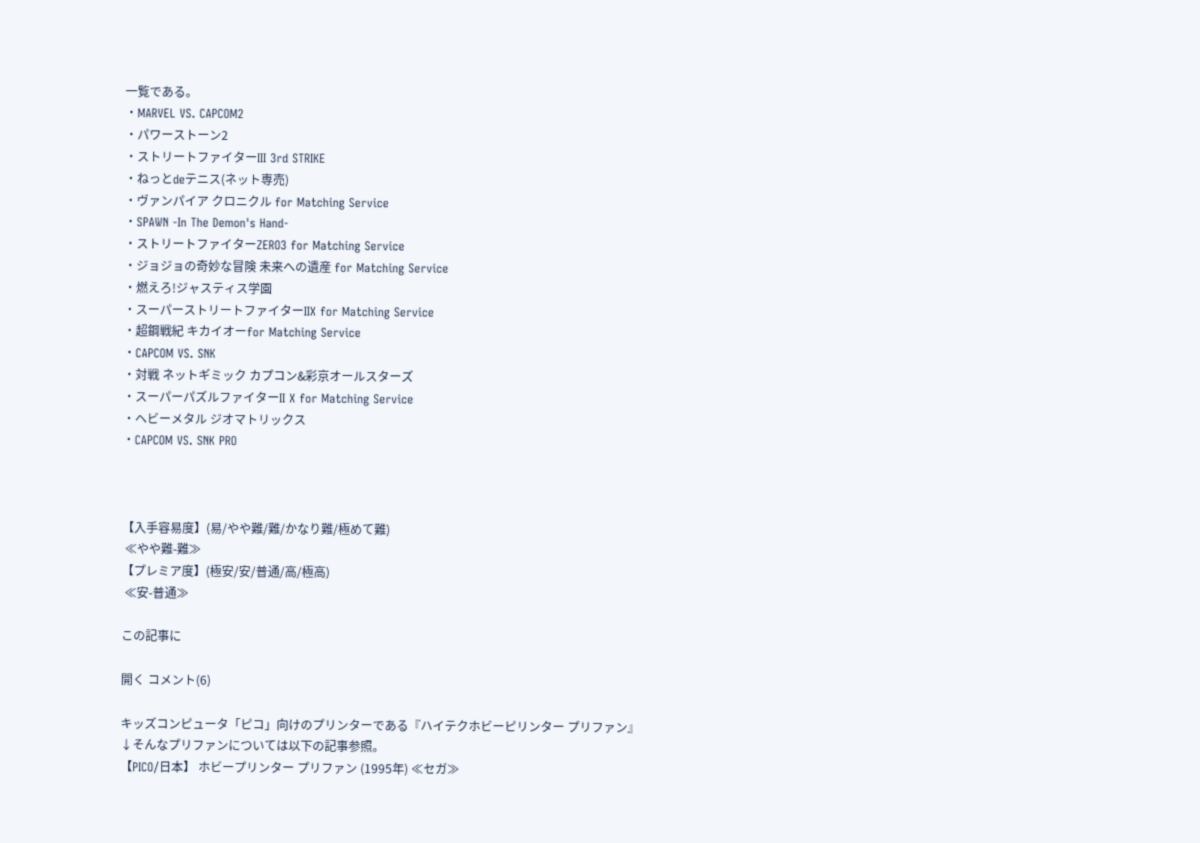一覧である。
・MARVEL VS. CAPCOM2
・パワーストーン2
・ストリートファイターIII 3rd STRIKE
・ねっとdeテニス(ネット専売)
・ヴァンパイア クロニクル for Matching Service
・SPAWN -In The Demon's Hand-
・ストリートファイターZERO3 for Matching Service
・ジョジョの奇妙な冒険 未来への遺産 for Matching Service
・燃えろ!ジャスティス学園
・スーパーストリートファイターIIX for Matching Service
・超鋼戦紀 キカイオーfor Matching Service
・CAPCOM VS. SNK
・対戦 ネットギミック カプコン&彩京オールスターズ
・スーパーパズルファイターII X for Matching Service
・ヘビーメタル ジオマトリックス
・CAPCOM VS. SNK PRO



【入手容易度】(易/やや難/難/かなり難/極めて難)
 ≪やや難-難≫
【プレミア度】(極安/安/普通/高/極高)
 ≪安-普通≫

この記事に

開く コメント(6)

キッズコンピュータ「ピコ」向けのプリンターである『ハイテクホビーピリンター プリファン』
↓そんなプリファンについては以下の記事参照。
【PICO/日本】 ホビープリンター プリファン (1995年) ≪セガ≫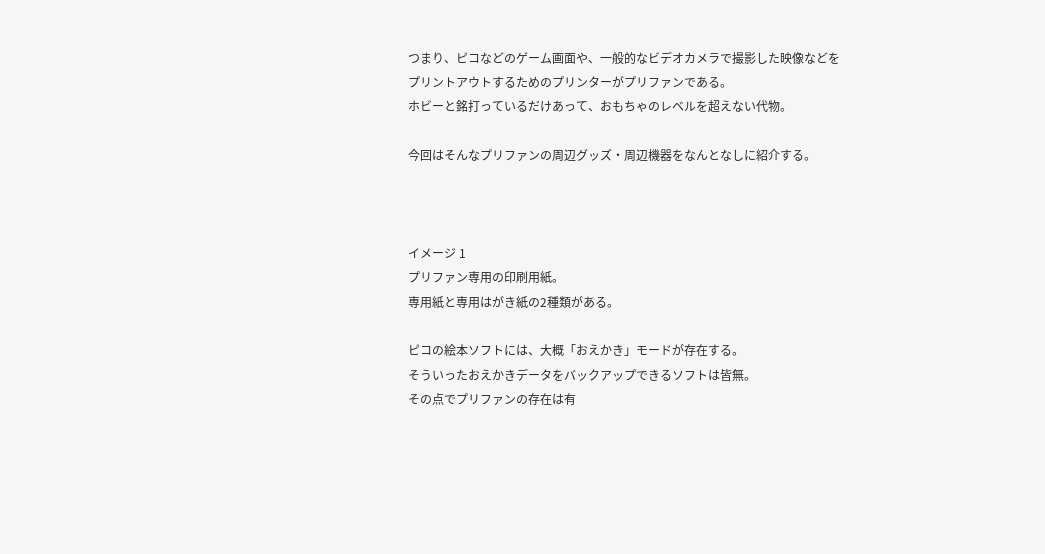つまり、ピコなどのゲーム画面や、一般的なビデオカメラで撮影した映像などを
プリントアウトするためのプリンターがプリファンである。
ホビーと銘打っているだけあって、おもちゃのレベルを超えない代物。

今回はそんなプリファンの周辺グッズ・周辺機器をなんとなしに紹介する。



イメージ 1
プリファン専用の印刷用紙。
専用紙と専用はがき紙の2種類がある。

ピコの絵本ソフトには、大概「おえかき」モードが存在する。
そういったおえかきデータをバックアップできるソフトは皆無。
その点でプリファンの存在は有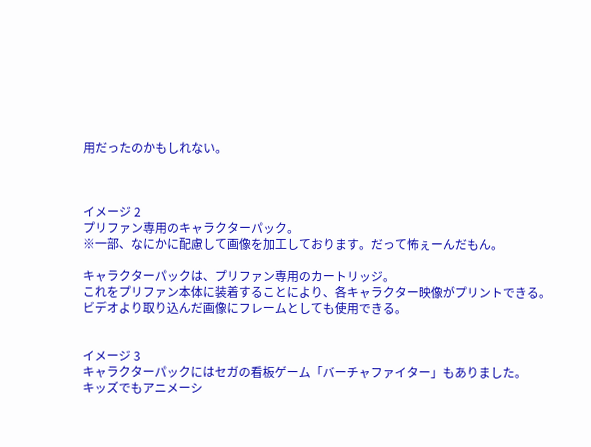用だったのかもしれない。



イメージ 2
プリファン専用のキャラクターパック。
※一部、なにかに配慮して画像を加工しております。だって怖ぇーんだもん。

キャラクターパックは、プリファン専用のカートリッジ。
これをプリファン本体に装着することにより、各キャラクター映像がプリントできる。
ビデオより取り込んだ画像にフレームとしても使用できる。


イメージ 3
キャラクターパックにはセガの看板ゲーム「バーチャファイター」もありました。
キッズでもアニメーシ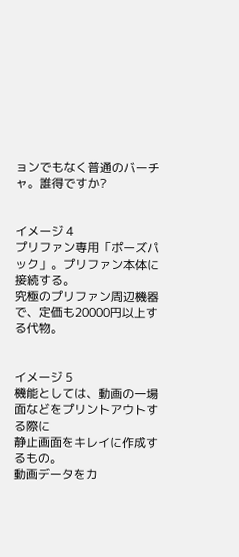ョンでもなく普通のバーチャ。誰得ですか?


イメージ 4
プリファン専用「ポーズパック」。プリファン本体に接続する。
究極のプリファン周辺機器で、定価も20000円以上する代物。


イメージ 5
機能としては、動画の一場面などをプリントアウトする際に
静止画面をキレイに作成するもの。
動画データをカ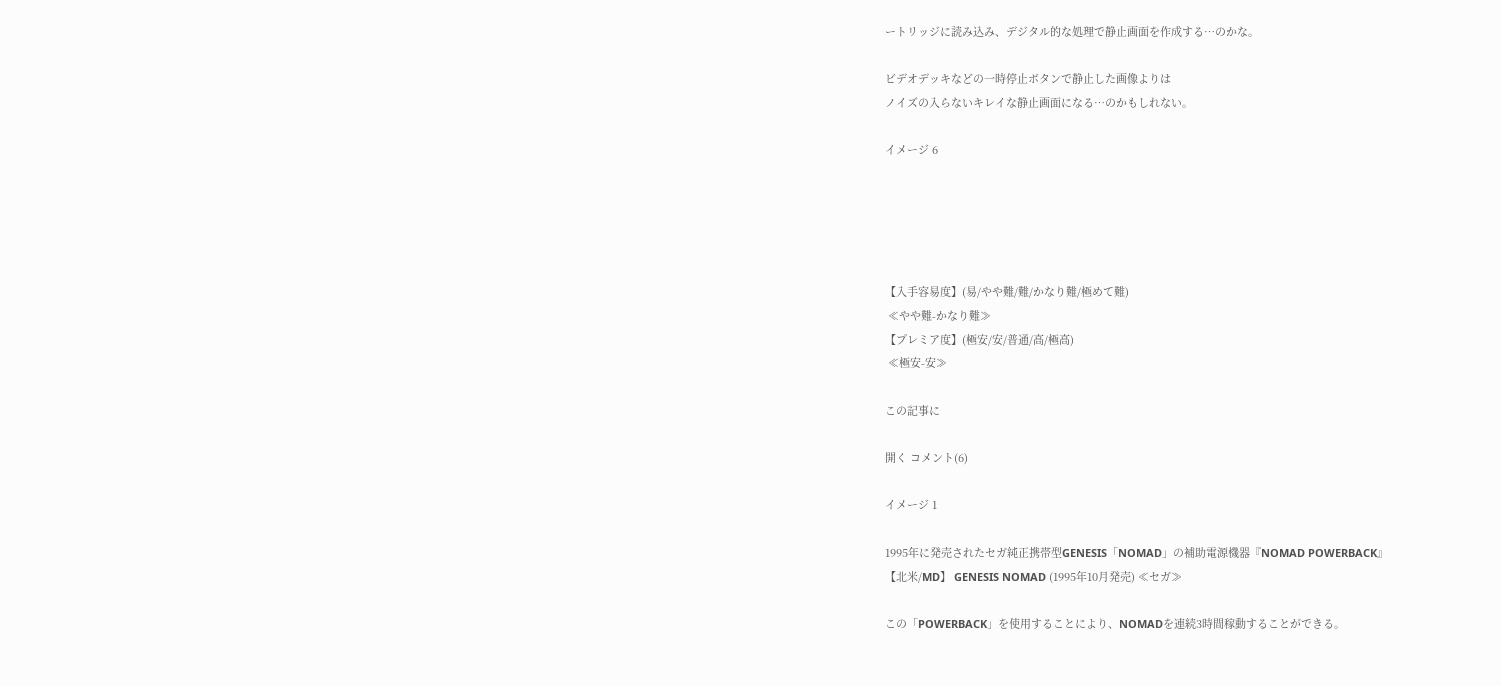ートリッジに読み込み、デジタル的な処理で静止画面を作成する…のかな。

ビデオデッキなどの一時停止ボタンで静止した画像よりは
ノイズの入らないキレイな静止画面になる…のかもしれない。

イメージ 6





【入手容易度】(易/やや難/難/かなり難/極めて難)
 ≪やや難-かなり難≫
【プレミア度】(極安/安/普通/高/極高)
 ≪極安-安≫

この記事に

開く コメント(6)

イメージ 1

1995年に発売されたセガ純正携帯型GENESIS「NOMAD」の補助電源機器『NOMAD POWERBACK』
【北米/MD】 GENESIS NOMAD (1995年10月発売) ≪セガ≫

この「POWERBACK」を使用することにより、NOMADを連続3時間稼動することができる。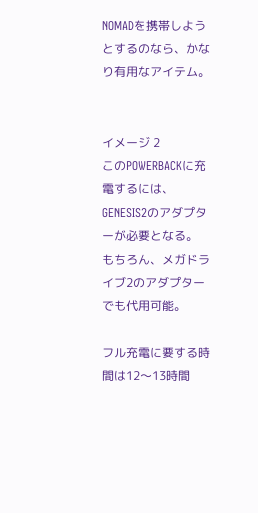NOMADを携帯しようとするのなら、かなり有用なアイテム。


イメージ 2
このPOWERBACKに充電するには、GENESIS2のアダプターが必要となる。
もちろん、メガドライブ2のアダプターでも代用可能。

フル充電に要する時間は12〜13時間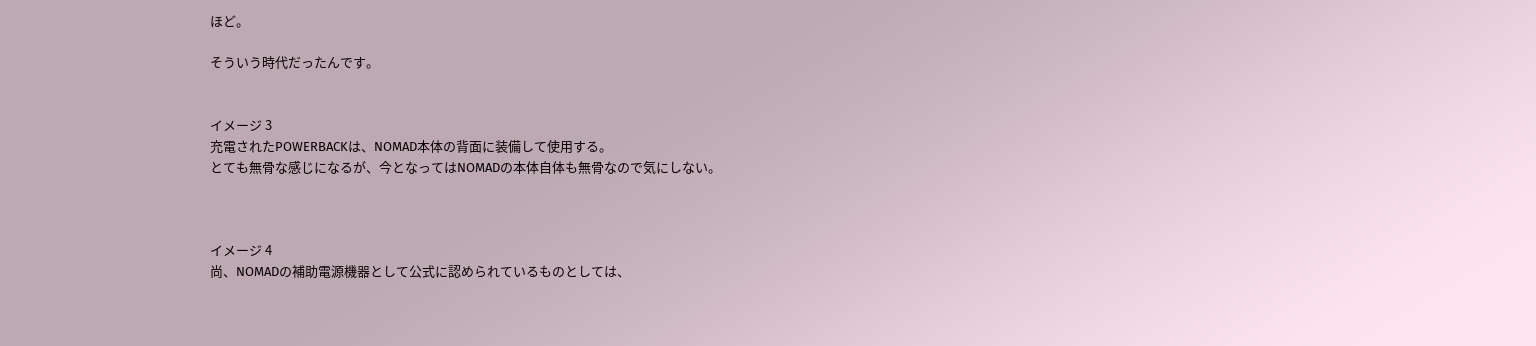ほど。

そういう時代だったんです。


イメージ 3
充電されたPOWERBACKは、NOMAD本体の背面に装備して使用する。
とても無骨な感じになるが、今となってはNOMADの本体自体も無骨なので気にしない。



イメージ 4
尚、NOMADの補助電源機器として公式に認められているものとしては、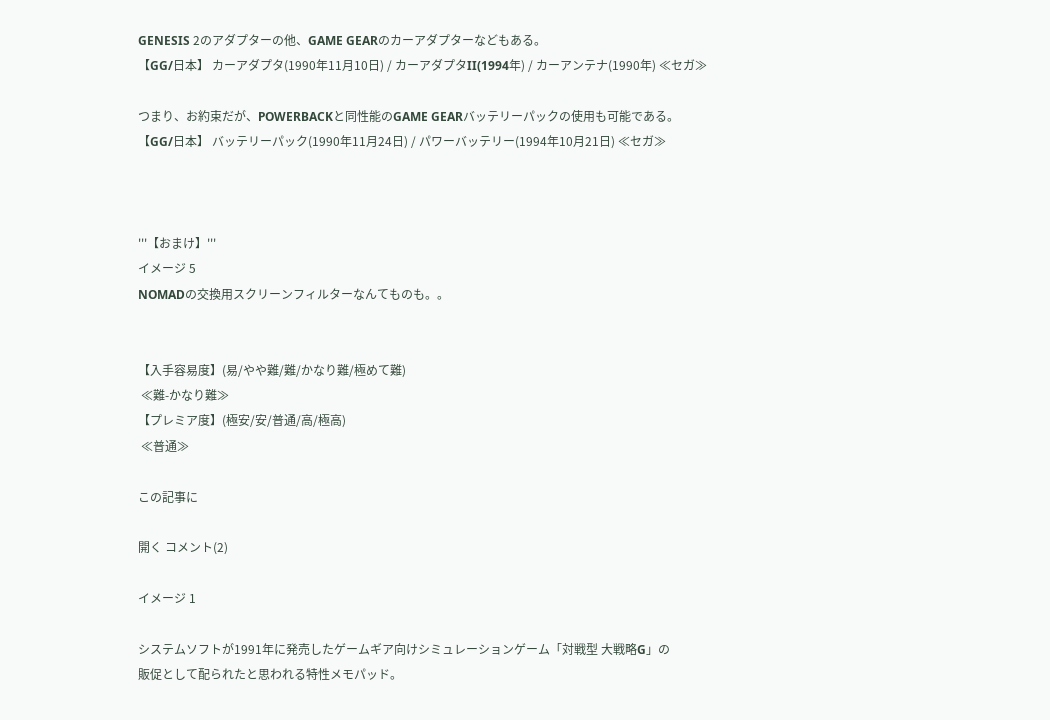GENESIS 2のアダプターの他、GAME GEARのカーアダプターなどもある。
【GG/日本】 カーアダプタ(1990年11月10日) / カーアダプタII(1994年) / カーアンテナ(1990年) ≪セガ≫

つまり、お約束だが、POWERBACKと同性能のGAME GEARバッテリーパックの使用も可能である。
【GG/日本】 バッテリーパック(1990年11月24日) / パワーバッテリー(1994年10月21日) ≪セガ≫



'''【おまけ】'''
イメージ 5
NOMADの交換用スクリーンフィルターなんてものも。。


【入手容易度】(易/やや難/難/かなり難/極めて難)
 ≪難-かなり難≫
【プレミア度】(極安/安/普通/高/極高)
 ≪普通≫

この記事に

開く コメント(2)

イメージ 1

システムソフトが1991年に発売したゲームギア向けシミュレーションゲーム「対戦型 大戦略G」の
販促として配られたと思われる特性メモパッド。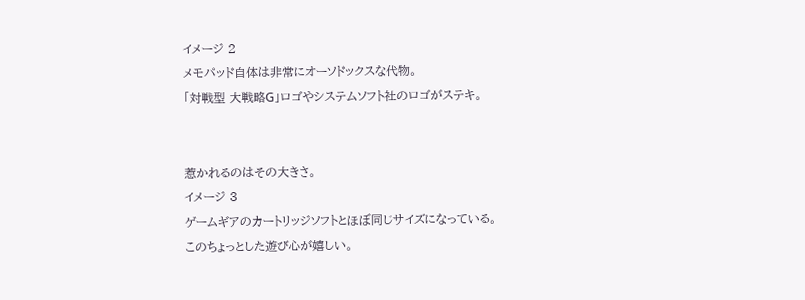イメージ 2
メモパッド自体は非常にオーソドックスな代物。
「対戦型 大戦略G」ロゴやシステムソフト社のロゴがステキ。


惹かれるのはその大きさ。
イメージ 3
ゲームギアのカートリッジソフトとほぼ同じサイズになっている。
このちょっとした遊び心が嬉しい。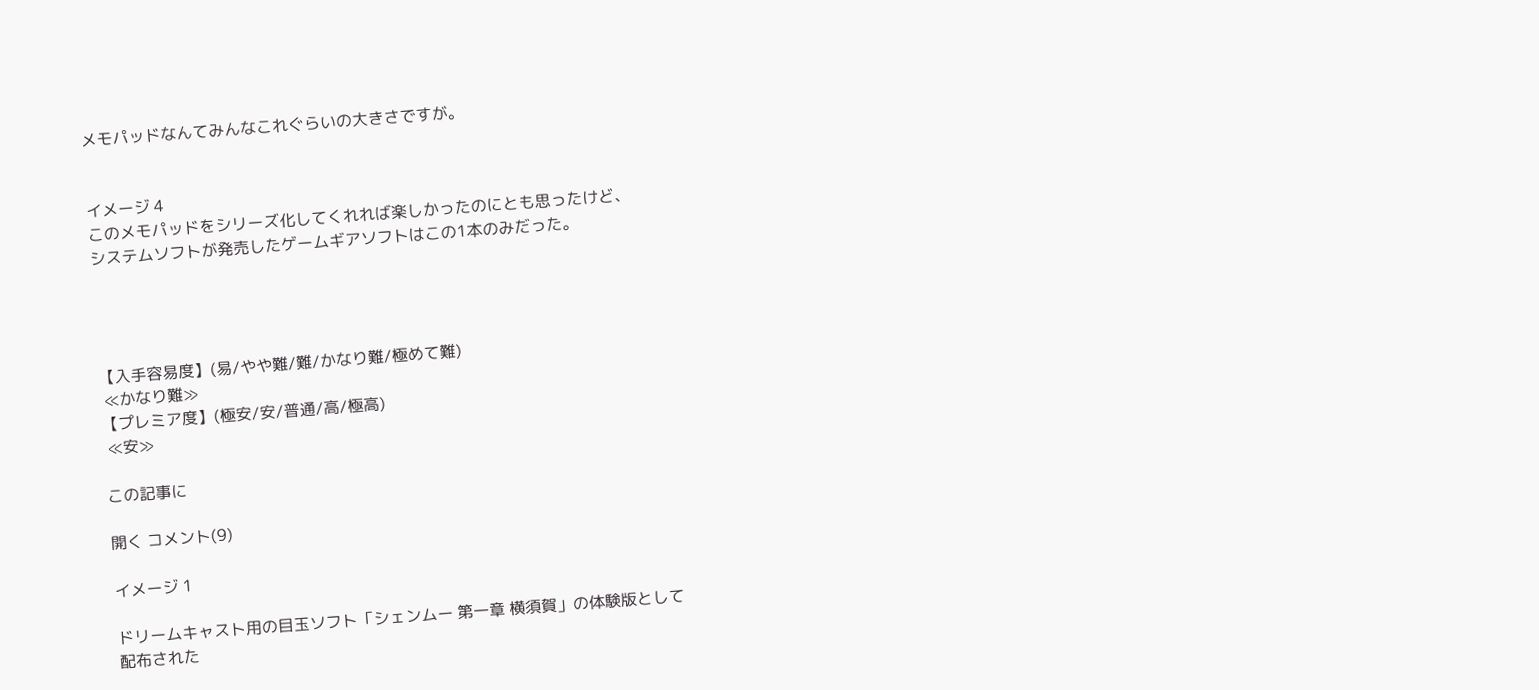メモパッドなんてみんなこれぐらいの大きさですが。


イメージ 4
このメモパッドをシリーズ化してくれれば楽しかったのにとも思ったけど、
システムソフトが発売したゲームギアソフトはこの1本のみだった。




【入手容易度】(易/やや難/難/かなり難/極めて難)
 ≪かなり難≫
【プレミア度】(極安/安/普通/高/極高)
 ≪安≫

この記事に

開く コメント(9)

イメージ 1

ドリームキャスト用の目玉ソフト「シェンムー 第一章 横須賀」の体験版として
配布された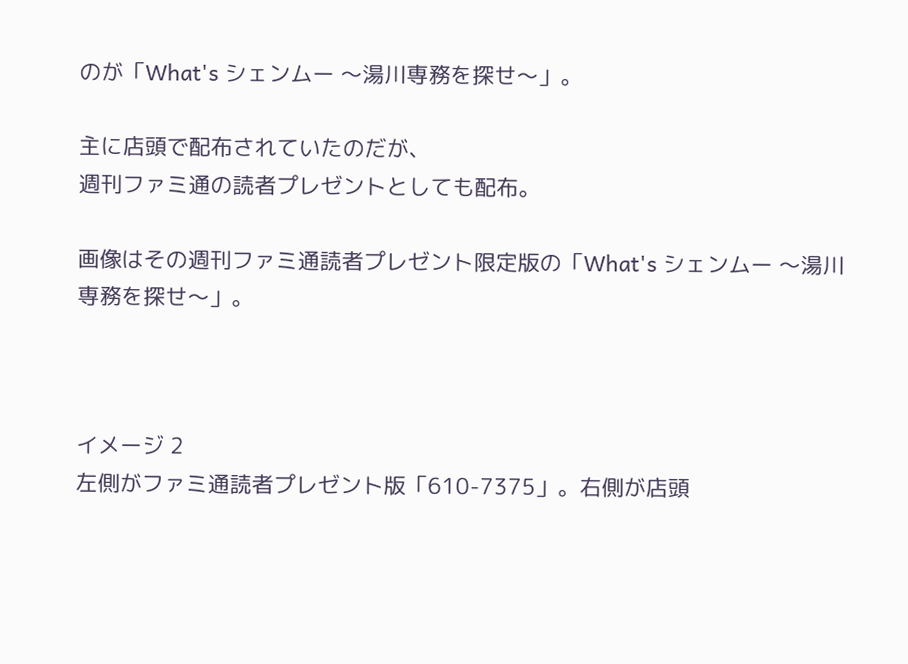のが「What's シェンムー 〜湯川専務を探せ〜」。

主に店頭で配布されていたのだが、
週刊ファミ通の読者プレゼントとしても配布。

画像はその週刊ファミ通読者プレゼント限定版の「What's シェンムー 〜湯川専務を探せ〜」。



イメージ 2
左側がファミ通読者プレゼント版「610-7375」。右側が店頭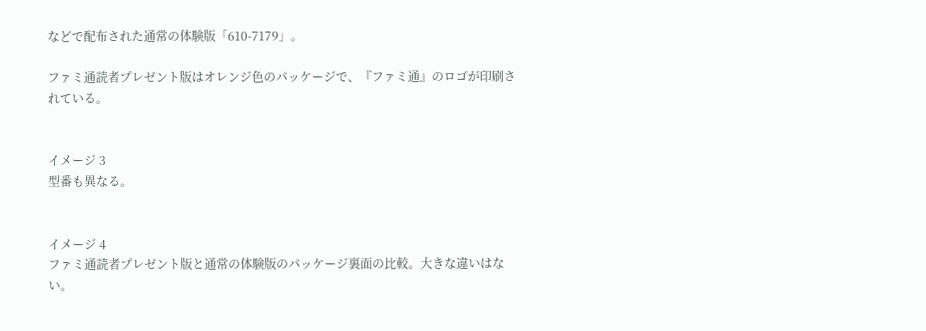などで配布された通常の体験版「610-7179」。

ファミ通読者プレゼント版はオレンジ色のパッケージで、『ファミ通』のロゴが印刷されている。


イメージ 3
型番も異なる。


イメージ 4
ファミ通読者プレゼント版と通常の体験版のパッケージ裏面の比較。大きな違いはない。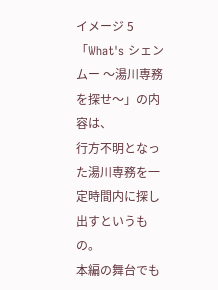イメージ 5
「What's シェンムー 〜湯川専務を探せ〜」の内容は、
行方不明となった湯川専務を一定時間内に探し出すというもの。
本編の舞台でも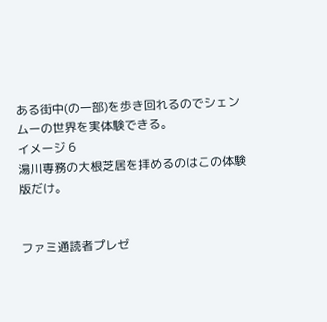ある街中(の一部)を歩き回れるのでシェンムーの世界を実体験できる。
イメージ 6
湯川専務の大根芝居を拝めるのはこの体験版だけ。


ファミ通読者プレゼ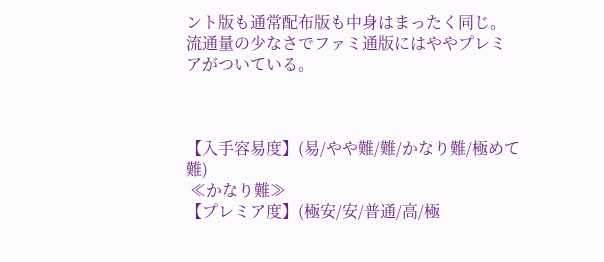ント版も通常配布版も中身はまったく同じ。
流通量の少なさでファミ通版にはややプレミアがついている。



【入手容易度】(易/やや難/難/かなり難/極めて難)
 ≪かなり難≫
【プレミア度】(極安/安/普通/高/極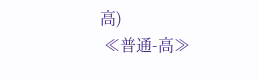高)
 ≪普通-高≫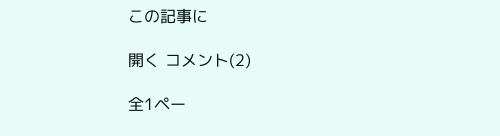この記事に

開く コメント(2)

全1ペー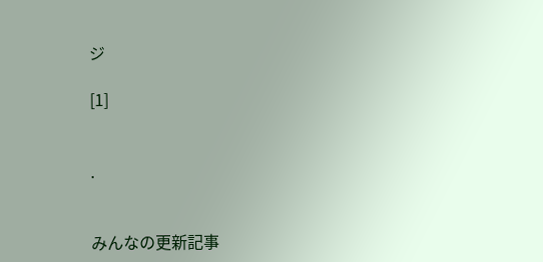ジ

[1]


.


みんなの更新記事